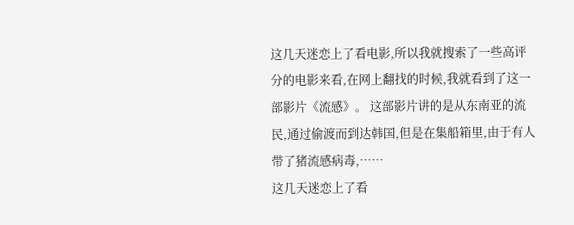这几天迷恋上了看电影,所以我就搜索了一些高评分的电影来看,在网上翻找的时候,我就看到了这一部影片《流感》。 这部影片讲的是从东南亚的流民,通过偷渡而到达韩国,但是在集船箱里,由于有人带了猪流感病毒,……
这几天迷恋上了看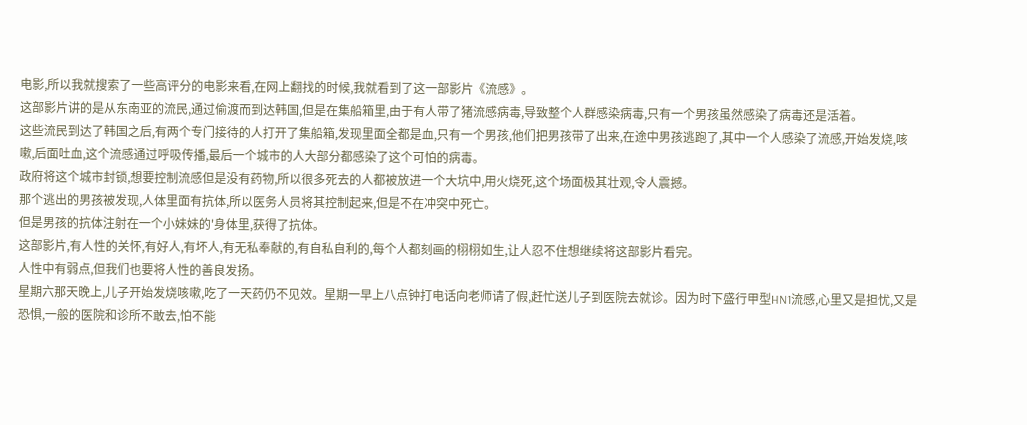电影,所以我就搜索了一些高评分的电影来看,在网上翻找的时候,我就看到了这一部影片《流感》。
这部影片讲的是从东南亚的流民,通过偷渡而到达韩国,但是在集船箱里,由于有人带了猪流感病毒,导致整个人群感染病毒,只有一个男孩虽然感染了病毒还是活着。
这些流民到达了韩国之后,有两个专门接待的人打开了集船箱,发现里面全都是血,只有一个男孩,他们把男孩带了出来,在途中男孩逃跑了,其中一个人感染了流感,开始发烧,咳嗽,后面吐血,这个流感通过呼吸传播,最后一个城市的人大部分都感染了这个可怕的病毒。
政府将这个城市封锁,想要控制流感但是没有药物,所以很多死去的人都被放进一个大坑中,用火烧死,这个场面极其壮观,令人震撼。
那个逃出的男孩被发现,人体里面有抗体,所以医务人员将其控制起来,但是不在冲突中死亡。
但是男孩的抗体注射在一个小妹妹的'身体里,获得了抗体。
这部影片,有人性的关怀,有好人,有坏人,有无私奉献的,有自私自利的,每个人都刻画的栩栩如生,让人忍不住想继续将这部影片看完。
人性中有弱点,但我们也要将人性的善良发扬。
星期六那天晚上,儿子开始发烧咳嗽,吃了一天药仍不见效。星期一早上八点钟打电话向老师请了假,赶忙送儿子到医院去就诊。因为时下盛行甲型HN1流感,心里又是担忧,又是恐惧,一般的医院和诊所不敢去,怕不能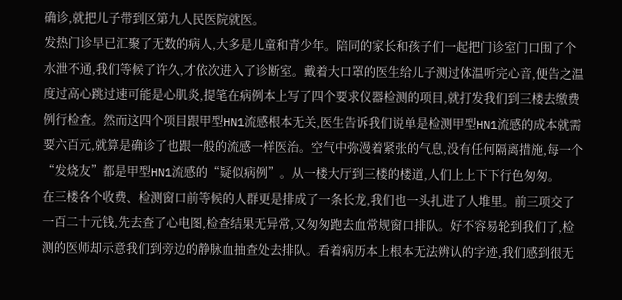确诊,就把儿子带到区第九人民医院就医。
发热门诊早已汇聚了无数的病人,大多是儿童和青少年。陪同的家长和孩子们一起把门诊室门口围了个水泄不通,我们等候了许久,才依次进入了诊断室。戴着大口罩的医生给儿子测过体温听完心音,便告之温度过高心跳过速可能是心肌炎,提笔在病例本上写了四个要求仪器检测的项目,就打发我们到三楼去缴费例行检查。然而这四个项目跟甲型HN1流感根本无关,医生告诉我们说单是检测甲型HN1流感的成本就需要六百元,就算是确诊了也跟一般的流感一样医治。空气中弥漫着紧张的气息,没有任何隔离措施,每一个“发烧友”都是甲型HN1流感的“疑似病例”。从一楼大厅到三楼的楼道,人们上上下下行色匆匆。
在三楼各个收费、检测窗口前等候的人群更是排成了一条长龙,我们也一头扎进了人堆里。前三项交了一百二十元钱,先去查了心电图,检查结果无异常,又匆匆跑去血常规窗口排队。好不容易轮到我们了,检测的医师却示意我们到旁边的静脉血抽查处去排队。看着病历本上根本无法辨认的字迹,我们感到很无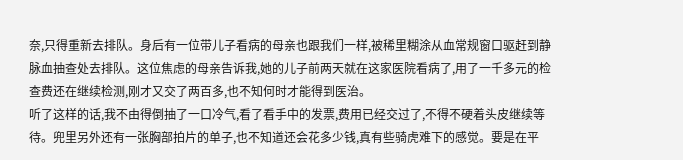奈,只得重新去排队。身后有一位带儿子看病的母亲也跟我们一样,被稀里糊涂从血常规窗口驱赶到静脉血抽查处去排队。这位焦虑的母亲告诉我,她的儿子前两天就在这家医院看病了,用了一千多元的检查费还在继续检测,刚才又交了两百多,也不知何时才能得到医治。
听了这样的话,我不由得倒抽了一口冷气,看了看手中的发票,费用已经交过了,不得不硬着头皮继续等待。兜里另外还有一张胸部拍片的单子,也不知道还会花多少钱,真有些骑虎难下的感觉。要是在平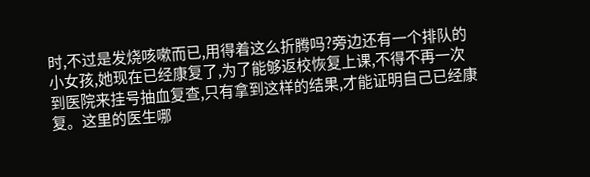时,不过是发烧咳嗽而已,用得着这么折腾吗?旁边还有一个排队的小女孩,她现在已经康复了,为了能够返校恢复上课,不得不再一次到医院来挂号抽血复查,只有拿到这样的结果,才能证明自己已经康复。这里的医生哪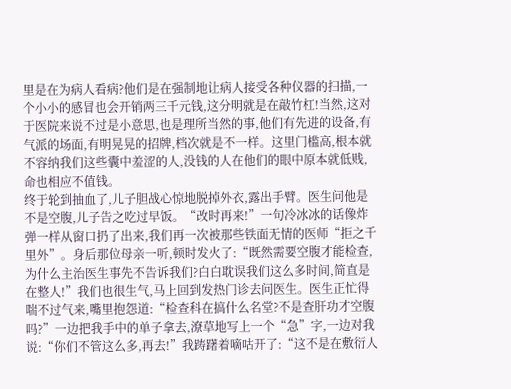里是在为病人看病?他们是在强制地让病人接受各种仪器的扫描,一个小小的感冒也会开销两三千元钱,这分明就是在敲竹杠!当然,这对于医院来说不过是小意思,也是理所当然的事,他们有先进的设备,有气派的场面,有明晃晃的招牌,档次就是不一样。这里门槛高,根本就不容纳我们这些囊中羞涩的人,没钱的人在他们的眼中原本就低贱,命也相应不值钱。
终于轮到抽血了,儿子胆战心惊地脱掉外衣,露出手臂。医生问他是不是空腹,儿子告之吃过早饭。“改时再来!”一句冷冰冰的话像炸弹一样从窗口扔了出来,我们再一次被那些铁面无情的医师“拒之千里外”。身后那位母亲一听,顿时发火了:“既然需要空腹才能检查,为什么主治医生事先不告诉我们?白白耽误我们这么多时间,简直是在整人!”我们也很生气,马上回到发热门诊去问医生。医生正忙得喘不过气来,嘴里抱怨道:“检查科在搞什么名堂?不是查肝功才空腹吗?”一边把我手中的单子拿去,潦草地写上一个“急”字,一边对我说:“你们不管这么多,再去!”我踌躇着嘀咕开了:“这不是在敷衍人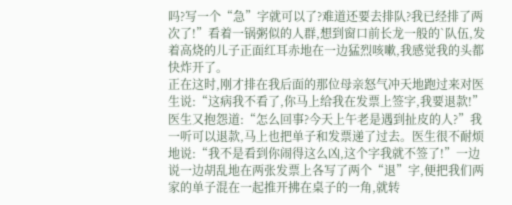吗?写一个“急”字就可以了?难道还要去排队?我已经排了两次了!”看着一锅粥似的人群,想到窗口前长龙一般的`队伍,发着高烧的儿子正面红耳赤地在一边猛烈咳嗽,我感觉我的头都快炸开了。
正在这时,刚才排在我后面的那位母亲怒气冲天地跑过来对医生说:“这病我不看了,你马上给我在发票上签字,我要退款!”医生又抱怨道:“怎么回事?今天上午老是遇到扯皮的人?”我一听可以退款,马上也把单子和发票递了过去。医生很不耐烦地说:“我不是看到你闹得这么凶,这个字我就不签了!”一边说一边胡乱地在两张发票上各写了两个“退”字,便把我们两家的单子混在一起推开拂在桌子的一角,就转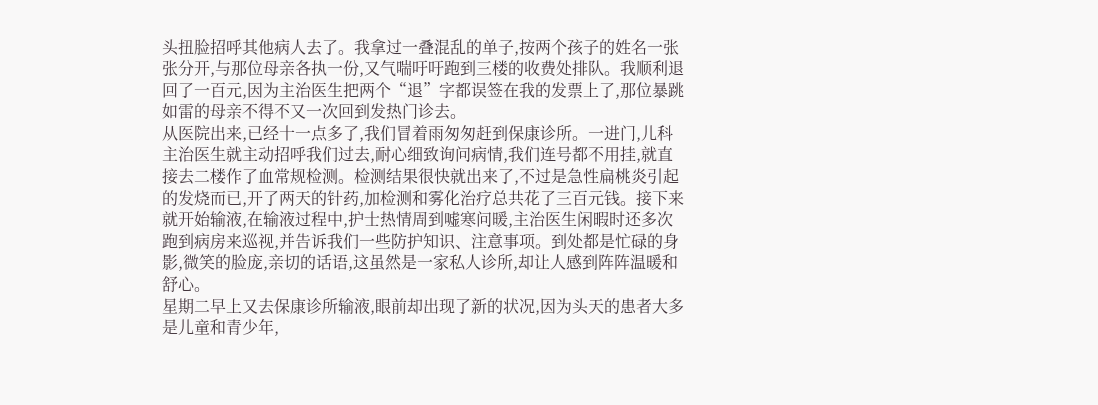头扭脸招呼其他病人去了。我拿过一叠混乱的单子,按两个孩子的姓名一张张分开,与那位母亲各执一份,又气喘吁吁跑到三楼的收费处排队。我顺利退回了一百元,因为主治医生把两个“退”字都误签在我的发票上了,那位暴跳如雷的母亲不得不又一次回到发热门诊去。
从医院出来,已经十一点多了,我们冒着雨匆匆赶到保康诊所。一进门,儿科主治医生就主动招呼我们过去,耐心细致询问病情,我们连号都不用挂,就直接去二楼作了血常规检测。检测结果很快就出来了,不过是急性扁桃炎引起的发烧而已,开了两天的针药,加检测和雾化治疗总共花了三百元钱。接下来就开始输液,在输液过程中,护士热情周到嘘寒问暖,主治医生闲暇时还多次跑到病房来巡视,并告诉我们一些防护知识、注意事项。到处都是忙碌的身影,微笑的脸庞,亲切的话语,这虽然是一家私人诊所,却让人感到阵阵温暖和舒心。
星期二早上又去保康诊所输液,眼前却出现了新的状况,因为头天的患者大多是儿童和青少年,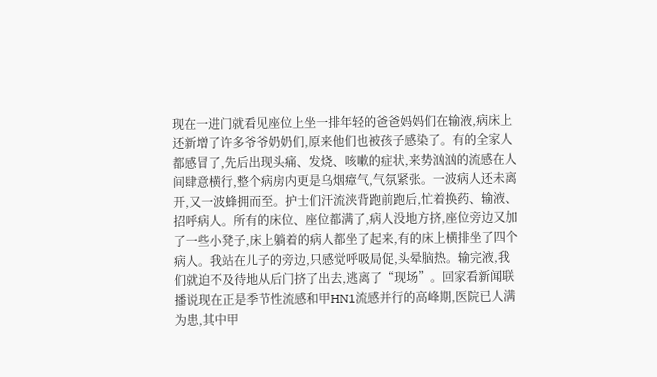现在一进门就看见座位上坐一排年轻的爸爸妈妈们在输液,病床上还新增了许多爷爷奶奶们,原来他们也被孩子感染了。有的全家人都感冒了,先后出现头痛、发烧、咳嗽的症状,来势汹汹的流感在人间肆意横行,整个病房内更是乌烟瘴气,气氛紧张。一波病人还未离开,又一波蜂拥而至。护士们汗流浃背跑前跑后,忙着换药、输液、招呼病人。所有的床位、座位都满了,病人没地方挤,座位旁边又加了一些小凳子,床上躺着的病人都坐了起来,有的床上横排坐了四个病人。我站在儿子的旁边,只感觉呼吸局促,头晕脑热。输完液,我们就迫不及待地从后门挤了出去,逃离了“现场”。回家看新闻联播说现在正是季节性流感和甲HN1流感并行的高峰期,医院已人满为患,其中甲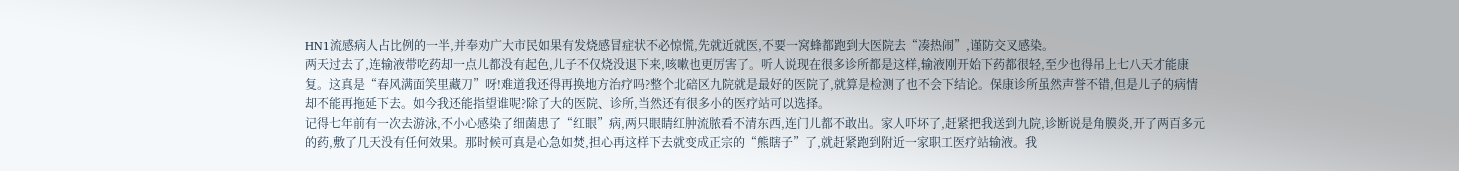HN1流感病人占比例的一半,并奉劝广大市民如果有发烧感冒症状不必惊慌,先就近就医,不要一窝蜂都跑到大医院去“凑热闹”,谨防交叉感染。
两天过去了,连输液带吃药却一点儿都没有起色,儿子不仅烧没退下来,咳嗽也更厉害了。听人说现在很多诊所都是这样,输液刚开始下药都很轻,至少也得吊上七八天才能康复。这真是“春风满面笑里藏刀”呀!难道我还得再换地方治疗吗?整个北碚区九院就是最好的医院了,就算是检测了也不会下结论。保康诊所虽然声誉不错,但是儿子的病情却不能再拖延下去。如今我还能指望谁呢?除了大的医院、诊所,当然还有很多小的医疗站可以选择。
记得七年前有一次去游泳,不小心感染了细菌患了“红眼”病,两只眼睛红肿流脓看不清东西,连门儿都不敢出。家人吓坏了,赶紧把我送到九院,诊断说是角膜炎,开了两百多元的药,敷了几天没有任何效果。那时候可真是心急如焚,担心再这样下去就变成正宗的“熊瞎子”了,就赶紧跑到附近一家职工医疗站输液。我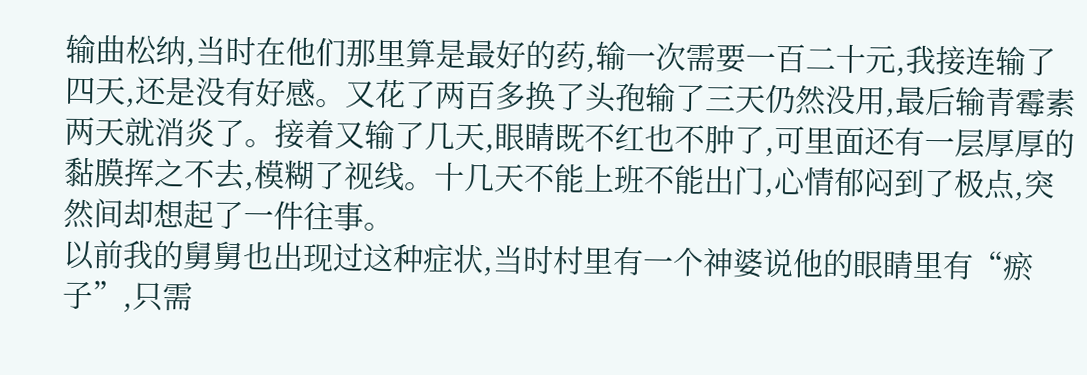输曲松纳,当时在他们那里算是最好的药,输一次需要一百二十元,我接连输了四天,还是没有好感。又花了两百多换了头孢输了三天仍然没用,最后输青霉素两天就消炎了。接着又输了几天,眼睛既不红也不肿了,可里面还有一层厚厚的黏膜挥之不去,模糊了视线。十几天不能上班不能出门,心情郁闷到了极点,突然间却想起了一件往事。
以前我的舅舅也出现过这种症状,当时村里有一个神婆说他的眼睛里有“瘀子”,只需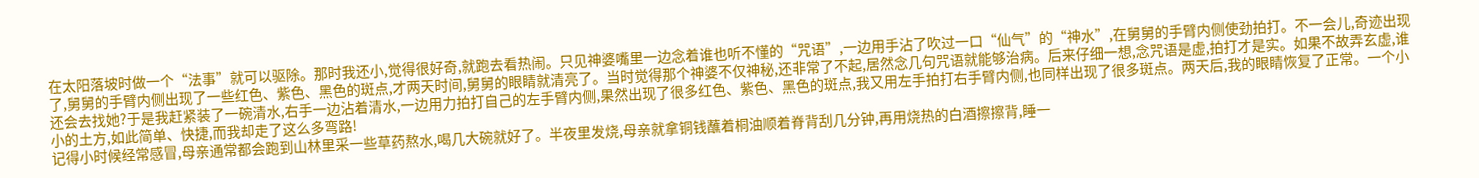在太阳落坡时做一个“法事”就可以驱除。那时我还小,觉得很好奇,就跑去看热闹。只见神婆嘴里一边念着谁也听不懂的“咒语”,一边用手沾了吹过一口“仙气”的“神水”,在舅舅的手臂内侧使劲拍打。不一会儿,奇迹出现了,舅舅的手臂内侧出现了一些红色、紫色、黑色的斑点,才两天时间,舅舅的眼睛就清亮了。当时觉得那个神婆不仅神秘,还非常了不起,居然念几句咒语就能够治病。后来仔细一想,念咒语是虚,拍打才是实。如果不故弄玄虚,谁还会去找她?于是我赶紧装了一碗清水,右手一边沾着清水,一边用力拍打自己的左手臂内侧,果然出现了很多红色、紫色、黑色的斑点,我又用左手拍打右手臂内侧,也同样出现了很多斑点。两天后,我的眼睛恢复了正常。一个小小的土方,如此简单、快捷,而我却走了这么多弯路!
记得小时候经常感冒,母亲通常都会跑到山林里采一些草药熬水,喝几大碗就好了。半夜里发烧,母亲就拿铜钱蘸着桐油顺着脊背刮几分钟,再用烧热的白酒擦擦背,睡一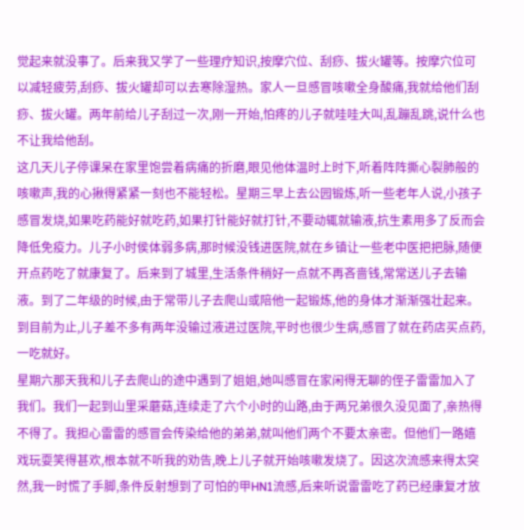觉起来就没事了。后来我又学了一些理疗知识,按摩穴位、刮痧、拔火罐等。按摩穴位可以减轻疲劳,刮痧、拔火罐却可以去寒除湿热。家人一旦感冒咳嗽全身酸痛,我就给他们刮痧、拔火罐。两年前给儿子刮过一次,刚一开始,怕疼的儿子就哇哇大叫,乱蹦乱跳,说什么也不让我给他刮。
这几天儿子停课呆在家里饱尝着病痛的折磨,眼见他体温时上时下,听着阵阵撕心裂肺般的咳嗽声,我的心揪得紧紧一刻也不能轻松。星期三早上去公园锻炼,听一些老年人说,小孩子感冒发烧,如果吃药能好就吃药,如果打针能好就打针,不要动辄就输液,抗生素用多了反而会降低免疫力。儿子小时侯体弱多病,那时候没钱进医院,就在乡镇让一些老中医把把脉,随便开点药吃了就康复了。后来到了城里,生活条件稍好一点就不再吝啬钱,常常送儿子去输液。到了二年级的时候,由于常带儿子去爬山或陪他一起锻炼,他的身体才渐渐强壮起来。到目前为止,儿子差不多有两年没输过液进过医院,平时也很少生病,感冒了就在药店买点药,一吃就好。
星期六那天我和儿子去爬山的途中遇到了姐姐,她叫感冒在家闲得无聊的侄子雷雷加入了我们。我们一起到山里采蘑菇,连续走了六个小时的山路,由于两兄弟很久没见面了,亲热得不得了。我担心雷雷的感冒会传染给他的弟弟,就叫他们两个不要太亲密。但他们一路嬉戏玩耍笑得甚欢,根本就不听我的劝告,晚上儿子就开始咳嗽发烧了。因这次流感来得太突然,我一时慌了手脚,条件反射想到了可怕的甲HN1流感,后来听说雷雷吃了药已经康复才放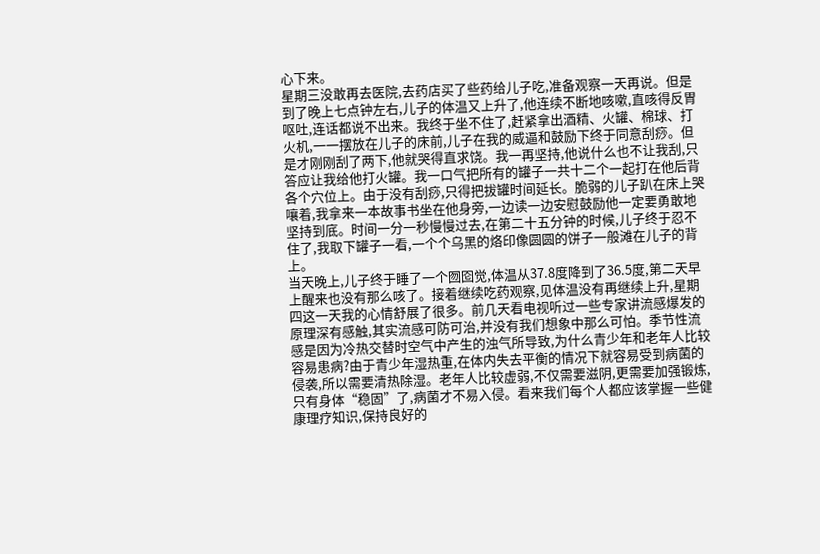心下来。
星期三没敢再去医院,去药店买了些药给儿子吃,准备观察一天再说。但是到了晚上七点钟左右,儿子的体温又上升了,他连续不断地咳嗽,直咳得反胃呕吐,连话都说不出来。我终于坐不住了,赶紧拿出酒精、火罐、棉球、打火机,一一摆放在儿子的床前,儿子在我的威逼和鼓励下终于同意刮痧。但是才刚刚刮了两下,他就哭得直求饶。我一再坚持,他说什么也不让我刮,只答应让我给他打火罐。我一口气把所有的罐子一共十二个一起打在他后背各个穴位上。由于没有刮痧,只得把拔罐时间延长。脆弱的儿子趴在床上哭嚷着,我拿来一本故事书坐在他身旁,一边读一边安慰鼓励他一定要勇敢地坚持到底。时间一分一秒慢慢过去,在第二十五分钟的时候,儿子终于忍不住了,我取下罐子一看,一个个乌黑的烙印像圆圆的饼子一般滩在儿子的背上。
当天晚上,儿子终于睡了一个囫囵觉,体温从37.8度降到了36.5度,第二天早上醒来也没有那么咳了。接着继续吃药观察,见体温没有再继续上升,星期四这一天我的心情舒展了很多。前几天看电视听过一些专家讲流感爆发的原理深有感触,其实流感可防可治,并没有我们想象中那么可怕。季节性流感是因为冷热交替时空气中产生的浊气所导致,为什么青少年和老年人比较容易患病?由于青少年湿热重,在体内失去平衡的情况下就容易受到病菌的侵袭,所以需要清热除湿。老年人比较虚弱,不仅需要滋阴,更需要加强锻炼,只有身体“稳固”了,病菌才不易入侵。看来我们每个人都应该掌握一些健康理疗知识,保持良好的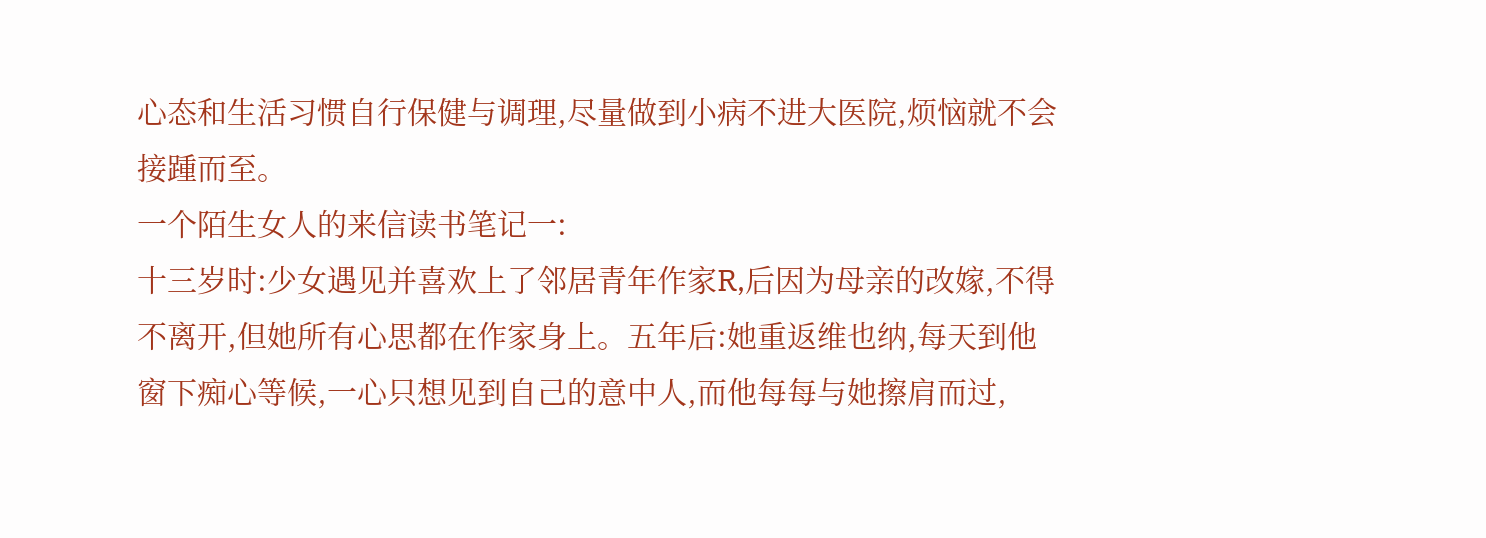心态和生活习惯自行保健与调理,尽量做到小病不进大医院,烦恼就不会接踵而至。
一个陌生女人的来信读书笔记一:
十三岁时:少女遇见并喜欢上了邻居青年作家R,后因为母亲的改嫁,不得不离开,但她所有心思都在作家身上。五年后:她重返维也纳,每天到他窗下痴心等候,一心只想见到自己的意中人,而他每每与她擦肩而过,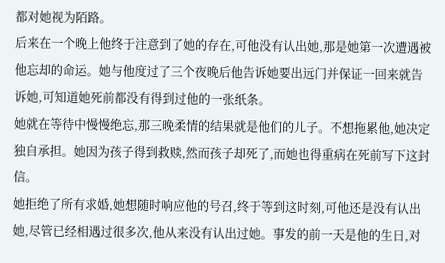都对她视为陌路。
后来在一个晚上他终于注意到了她的存在,可他没有认出她,那是她第一次遭遇被他忘却的命运。她与他度过了三个夜晚后他告诉她要出远门并保证一回来就告诉她,可知道她死前都没有得到过他的一张纸条。
她就在等待中慢慢绝忘,那三晚柔情的结果就是他们的儿子。不想拖累他,她决定独自承担。她因为孩子得到救赎,然而孩子却死了,而她也得重病在死前写下这封信。
她拒绝了所有求婚,她想随时响应他的号召,终于等到这时刻,可他还是没有认出她,尽管已经相遇过很多次,他从来没有认出过她。事发的前一天是他的生日,对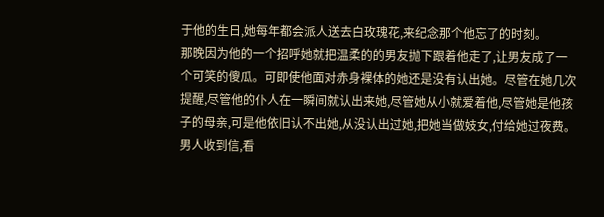于他的生日,她每年都会派人送去白玫瑰花,来纪念那个他忘了的时刻。
那晚因为他的一个招呼她就把温柔的的男友抛下跟着他走了,让男友成了一个可笑的傻瓜。可即使他面对赤身裸体的她还是没有认出她。尽管在她几次提醒,尽管他的仆人在一瞬间就认出来她,尽管她从小就爱着他,尽管她是他孩子的母亲,可是他依旧认不出她,从没认出过她,把她当做妓女,付给她过夜费。
男人收到信,看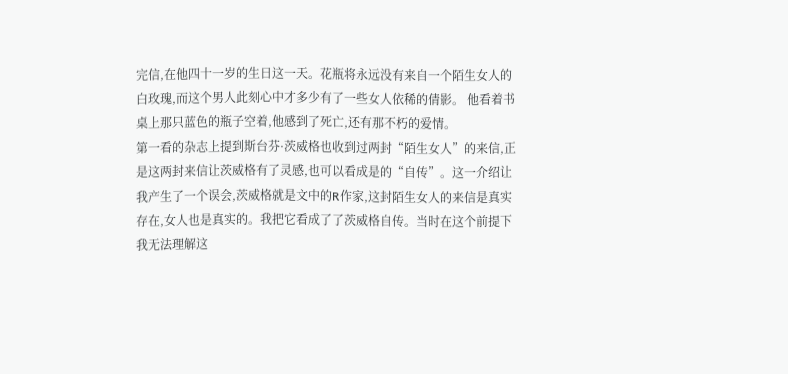完信,在他四十一岁的生日这一天。花瓶将永远没有来自一个陌生女人的白玫瑰,而这个男人此刻心中才多少有了一些女人依稀的倩影。 他看着书桌上那只蓝色的瓶子空着,他感到了死亡,还有那不朽的爱情。
第一看的杂志上提到斯台芬·茨威格也收到过两封“陌生女人”的来信,正是这两封来信让茨威格有了灵感,也可以看成是的“自传”。这一介绍让我产生了一个误会,茨威格就是文中的R作家,这封陌生女人的来信是真实存在,女人也是真实的。我把它看成了了茨威格自传。当时在这个前提下我无法理解这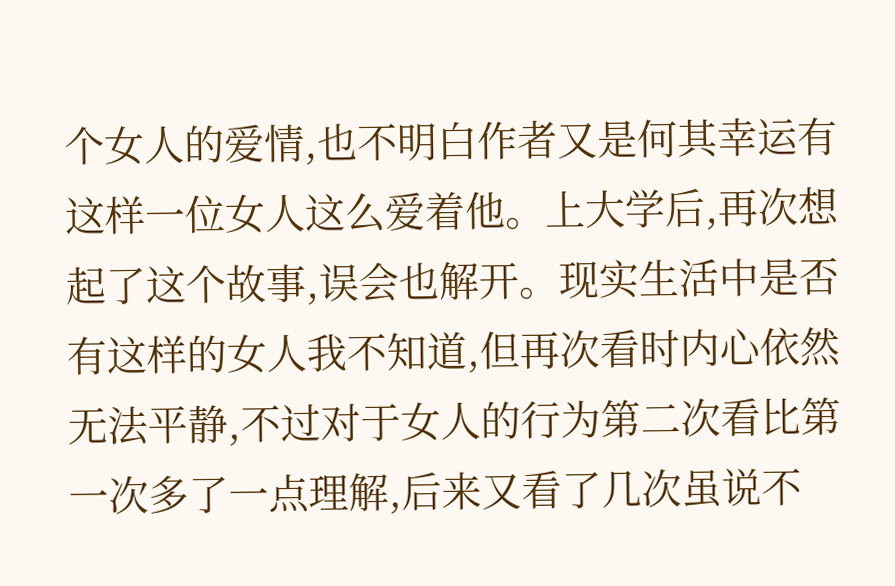个女人的爱情,也不明白作者又是何其幸运有这样一位女人这么爱着他。上大学后,再次想起了这个故事,误会也解开。现实生活中是否有这样的女人我不知道,但再次看时内心依然无法平静,不过对于女人的行为第二次看比第一次多了一点理解,后来又看了几次虽说不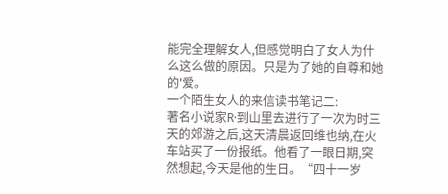能完全理解女人,但感觉明白了女人为什么这么做的原因。只是为了她的自尊和她的'爱。
一个陌生女人的来信读书笔记二:
著名小说家R·到山里去进行了一次为时三天的郊游之后,这天清晨返回维也纳,在火车站买了一份报纸。他看了一眼日期,突然想起,今天是他的生日。“四十一岁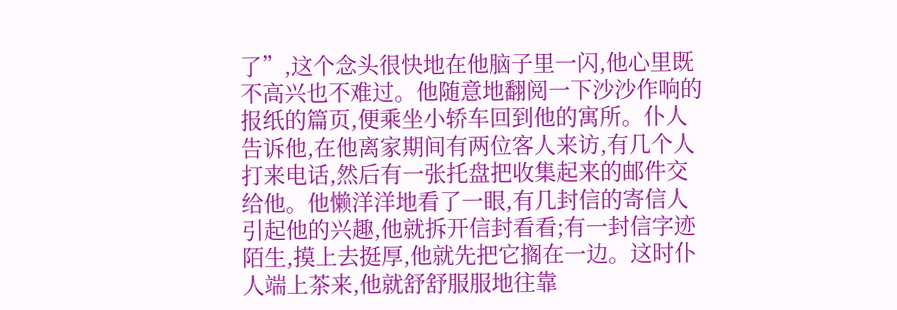了”,这个念头很快地在他脑子里一闪,他心里既不高兴也不难过。他随意地翻阅一下沙沙作响的报纸的篇页,便乘坐小轿车回到他的寓所。仆人告诉他,在他离家期间有两位客人来访,有几个人打来电话,然后有一张托盘把收集起来的邮件交给他。他懒洋洋地看了一眼,有几封信的寄信人引起他的兴趣,他就拆开信封看看;有一封信字迹陌生,摸上去挺厚,他就先把它搁在一边。这时仆人端上茶来,他就舒舒服服地往靠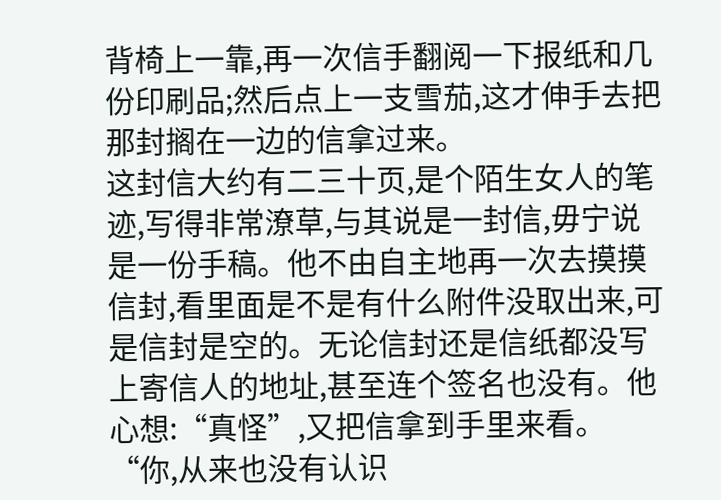背椅上一靠,再一次信手翻阅一下报纸和几份印刷品;然后点上一支雪茄,这才伸手去把那封搁在一边的信拿过来。
这封信大约有二三十页,是个陌生女人的笔迹,写得非常潦草,与其说是一封信,毋宁说是一份手稿。他不由自主地再一次去摸摸信封,看里面是不是有什么附件没取出来,可是信封是空的。无论信封还是信纸都没写上寄信人的地址,甚至连个签名也没有。他心想:“真怪”,又把信拿到手里来看。“你,从来也没有认识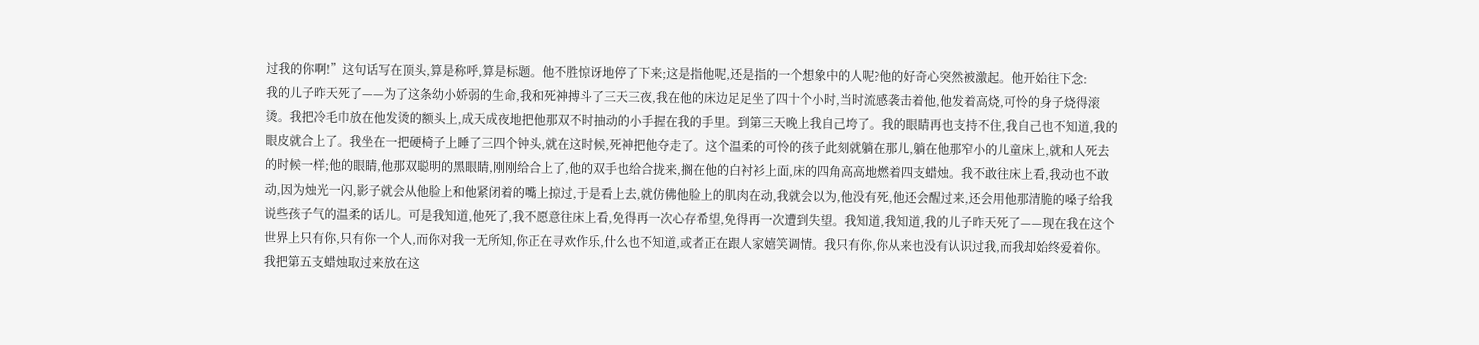过我的你啊!”这句话写在顶头,算是称呼,算是标题。他不胜惊讶地停了下来;这是指他呢,还是指的一个想象中的人呢?他的好奇心突然被激起。他开始往下念:
我的儿子昨天死了——为了这条幼小娇弱的生命,我和死神搏斗了三天三夜,我在他的床边足足坐了四十个小时,当时流感袭击着他,他发着高烧,可怜的身子烧得滚烫。我把冷毛巾放在他发烫的额头上,成天成夜地把他那双不时抽动的小手握在我的手里。到第三天晚上我自己垮了。我的眼睛再也支持不住,我自己也不知道,我的眼皮就合上了。我坐在一把硬椅子上睡了三四个钟头,就在这时候,死神把他夺走了。这个温柔的可怜的孩子此刻就躺在那儿,躺在他那窄小的儿童床上,就和人死去的时候一样;他的眼睛,他那双聪明的黑眼睛,刚刚给合上了,他的双手也给合拢来,搁在他的白衬衫上面,床的四角高高地燃着四支蜡烛。我不敢往床上看,我动也不敢动,因为烛光一闪,影子就会从他脸上和他紧闭着的嘴上掠过,于是看上去,就仿佛他脸上的肌肉在动,我就会以为,他没有死,他还会醒过来,还会用他那清脆的嗓子给我说些孩子气的温柔的话儿。可是我知道,他死了,我不愿意往床上看,免得再一次心存希望,免得再一次遭到失望。我知道,我知道,我的儿子昨天死了——现在我在这个世界上只有你,只有你一个人,而你对我一无所知,你正在寻欢作乐,什么也不知道,或者正在跟人家嬉笑调情。我只有你,你从来也没有认识过我,而我却始终爱着你。
我把第五支蜡烛取过来放在这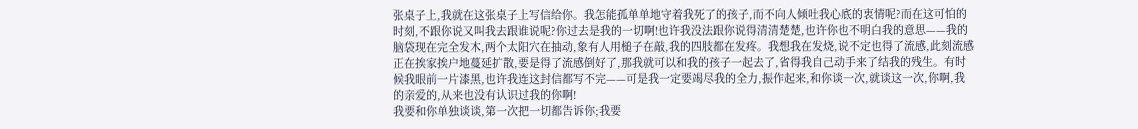张桌子上,我就在这张桌子上写信给你。我怎能孤单单地守着我死了的孩子,而不向人倾吐我心底的衷情呢?而在这可怕的时刻,不跟你说又叫我去跟谁说呢?你过去是我的一切啊!也许我没法跟你说得清清楚楚,也许你也不明白我的意思——我的脑袋现在完全发木,两个太阳穴在抽动,象有人用槌子在敲,我的四肢都在发疼。我想我在发烧,说不定也得了流感,此刻流感正在挨家挨户地蔓延扩散,要是得了流感倒好了,那我就可以和我的孩子一起去了,省得我自己动手来了结我的残生。有时候我眼前一片漆黑,也许我连这封信都写不完——可是我一定要竭尽我的全力,振作起来,和你谈一次,就谈这一次,你啊,我的亲爱的,从来也没有认识过我的你啊!
我要和你单独谈谈,第一次把一切都告诉你;我要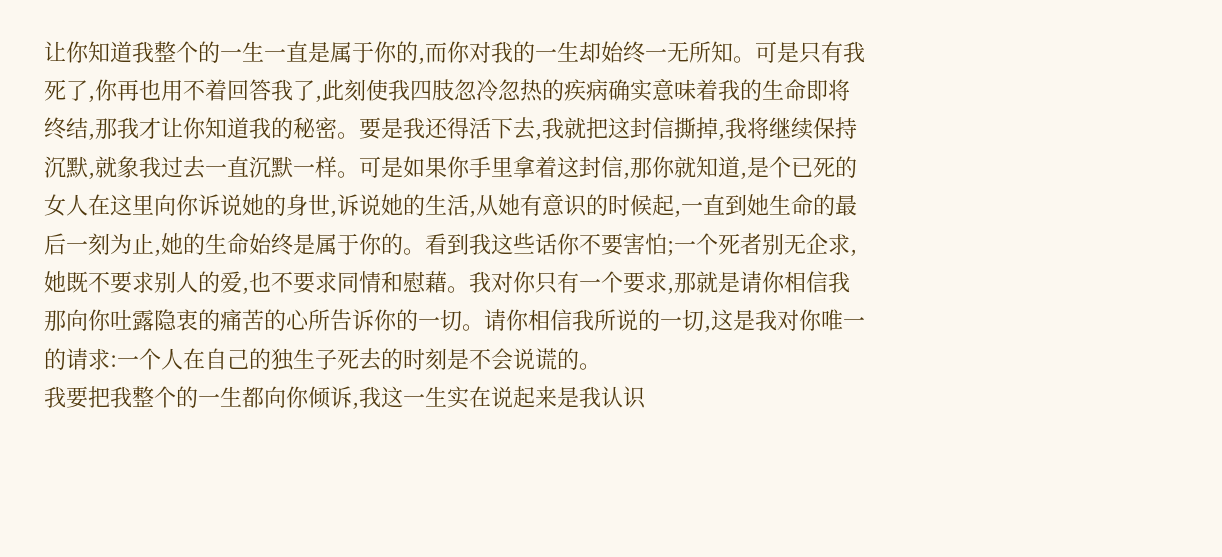让你知道我整个的一生一直是属于你的,而你对我的一生却始终一无所知。可是只有我死了,你再也用不着回答我了,此刻使我四肢忽冷忽热的疾病确实意味着我的生命即将终结,那我才让你知道我的秘密。要是我还得活下去,我就把这封信撕掉,我将继续保持沉默,就象我过去一直沉默一样。可是如果你手里拿着这封信,那你就知道,是个已死的女人在这里向你诉说她的身世,诉说她的生活,从她有意识的时候起,一直到她生命的最后一刻为止,她的生命始终是属于你的。看到我这些话你不要害怕;一个死者别无企求,她既不要求别人的爱,也不要求同情和慰藉。我对你只有一个要求,那就是请你相信我那向你吐露隐衷的痛苦的心所告诉你的一切。请你相信我所说的一切,这是我对你唯一的请求:一个人在自己的独生子死去的时刻是不会说谎的。
我要把我整个的一生都向你倾诉,我这一生实在说起来是我认识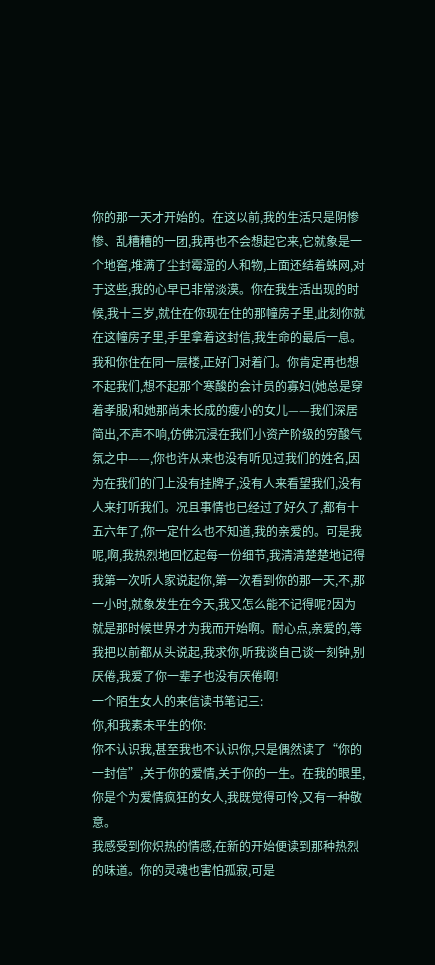你的那一天才开始的。在这以前,我的生活只是阴惨惨、乱糟糟的一团,我再也不会想起它来,它就象是一个地窖,堆满了尘封霉湿的人和物,上面还结着蛛网,对于这些,我的心早已非常淡漠。你在我生活出现的时候,我十三岁,就住在你现在住的那幢房子里,此刻你就在这幢房子里,手里拿着这封信,我生命的最后一息。我和你住在同一层楼,正好门对着门。你肯定再也想不起我们,想不起那个寒酸的会计员的寡妇(她总是穿着孝服)和她那尚未长成的瘦小的女儿——我们深居简出,不声不响,仿佛沉浸在我们小资产阶级的穷酸气氛之中——,你也许从来也没有听见过我们的姓名,因为在我们的门上没有挂牌子,没有人来看望我们,没有人来打听我们。况且事情也已经过了好久了,都有十五六年了,你一定什么也不知道,我的亲爱的。可是我呢,啊,我热烈地回忆起每一份细节,我清清楚楚地记得我第一次听人家说起你,第一次看到你的那一天,不,那一小时,就象发生在今天,我又怎么能不记得呢?因为就是那时候世界才为我而开始啊。耐心点,亲爱的,等我把以前都从头说起,我求你,听我谈自己谈一刻钟,别厌倦,我爱了你一辈子也没有厌倦啊!
一个陌生女人的来信读书笔记三:
你,和我素未平生的你:
你不认识我,甚至我也不认识你,只是偶然读了“你的一封信”,关于你的爱情,关于你的一生。在我的眼里,你是个为爱情疯狂的女人,我既觉得可怜,又有一种敬意。
我感受到你炽热的情感,在新的开始便读到那种热烈的味道。你的灵魂也害怕孤寂,可是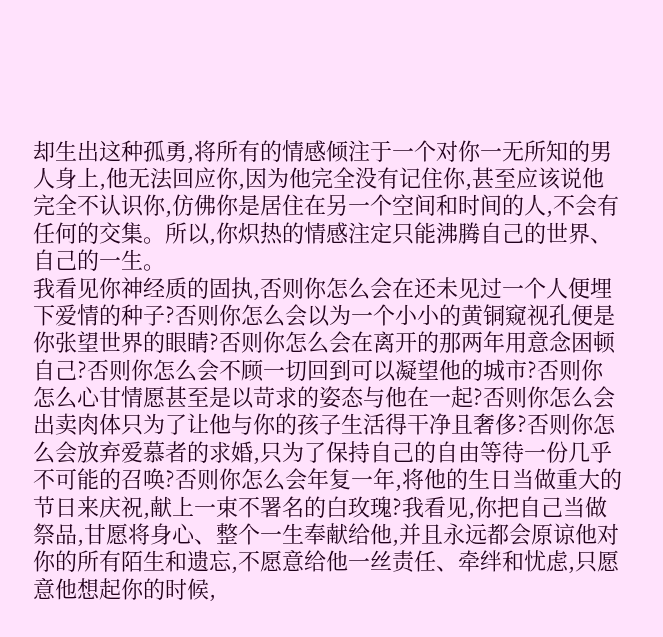却生出这种孤勇,将所有的情感倾注于一个对你一无所知的男人身上,他无法回应你,因为他完全没有记住你,甚至应该说他完全不认识你,仿佛你是居住在另一个空间和时间的人,不会有任何的交集。所以,你炽热的情感注定只能沸腾自己的世界、自己的一生。
我看见你神经质的固执,否则你怎么会在还未见过一个人便埋下爱情的种子?否则你怎么会以为一个小小的黄铜窥视孔便是你张望世界的眼睛?否则你怎么会在离开的那两年用意念困顿自己?否则你怎么会不顾一切回到可以凝望他的城市?否则你怎么心甘情愿甚至是以苛求的姿态与他在一起?否则你怎么会出卖肉体只为了让他与你的孩子生活得干净且奢侈?否则你怎么会放弃爱慕者的求婚,只为了保持自己的自由等待一份几乎不可能的召唤?否则你怎么会年复一年,将他的生日当做重大的节日来庆祝,献上一束不署名的白玫瑰?我看见,你把自己当做祭品,甘愿将身心、整个一生奉献给他,并且永远都会原谅他对你的所有陌生和遗忘,不愿意给他一丝责任、牵绊和忧虑,只愿意他想起你的时候,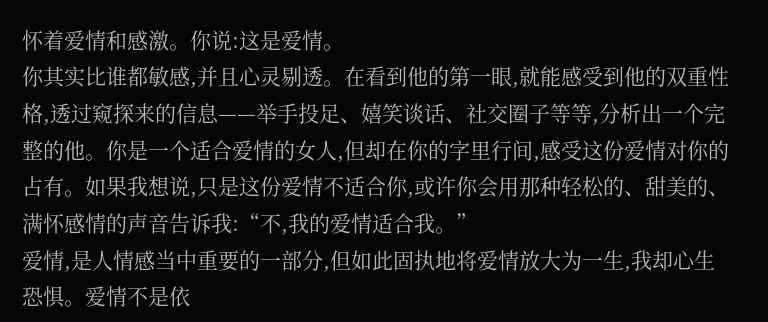怀着爱情和感激。你说:这是爱情。
你其实比谁都敏感,并且心灵剔透。在看到他的第一眼,就能感受到他的双重性格,透过窥探来的信息——举手投足、嬉笑谈话、社交圈子等等,分析出一个完整的他。你是一个适合爱情的女人,但却在你的字里行间,感受这份爱情对你的占有。如果我想说,只是这份爱情不适合你,或许你会用那种轻松的、甜美的、满怀感情的声音告诉我:“不,我的爱情适合我。”
爱情,是人情感当中重要的一部分,但如此固执地将爱情放大为一生,我却心生恐惧。爱情不是依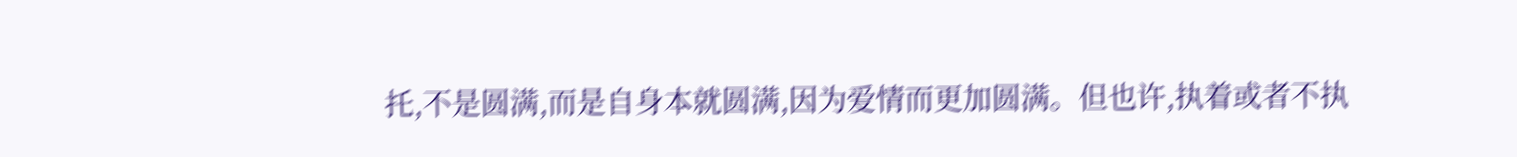托,不是圆满,而是自身本就圆满,因为爱情而更加圆满。但也许,执着或者不执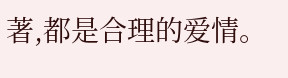著,都是合理的爱情。